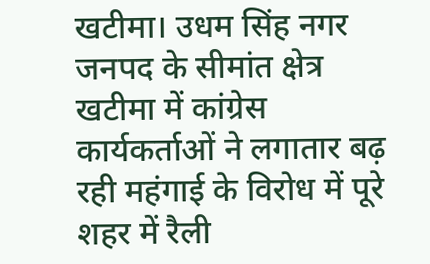खटीमा। उधम सिंह नगर जनपद के सीमांत क्षेत्र खटीमा में कांग्रेस कार्यकर्ताओं ने लगातार बढ़ रही महंगाई के विरोध में पूरे शहर में रैली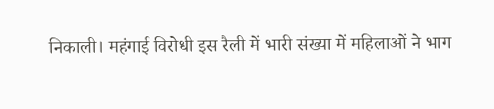निकाली। महंगाई विरोधी इस रैली में भारी संख्या में महिलाओं ने भाग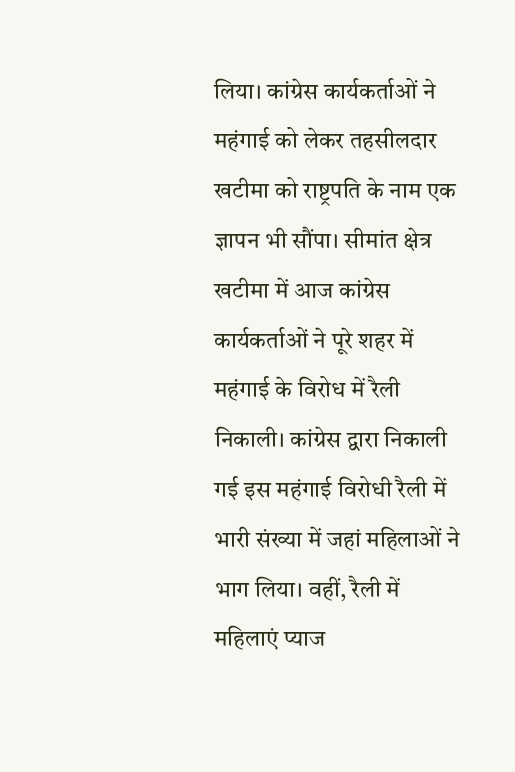लिया। कांग्रेस कार्यकर्ताओं ने महंगाई को लेकर तहसीलदार खटीमा को राष्ट्रपति के नाम एक ज्ञापन भी सौंपा। सीमांत क्षेत्र खटीमा में आज कांग्रेस कार्यकर्ताओं ने पूरे शहर में महंगाई के विरोध में रैली निकाली। कांग्रेस द्वारा निकाली गई इस महंगाई विरोधी रैली में भारी संख्या में जहां महिलाओं ने भाग लिया। वहीं, रैली में महिलाएं प्याज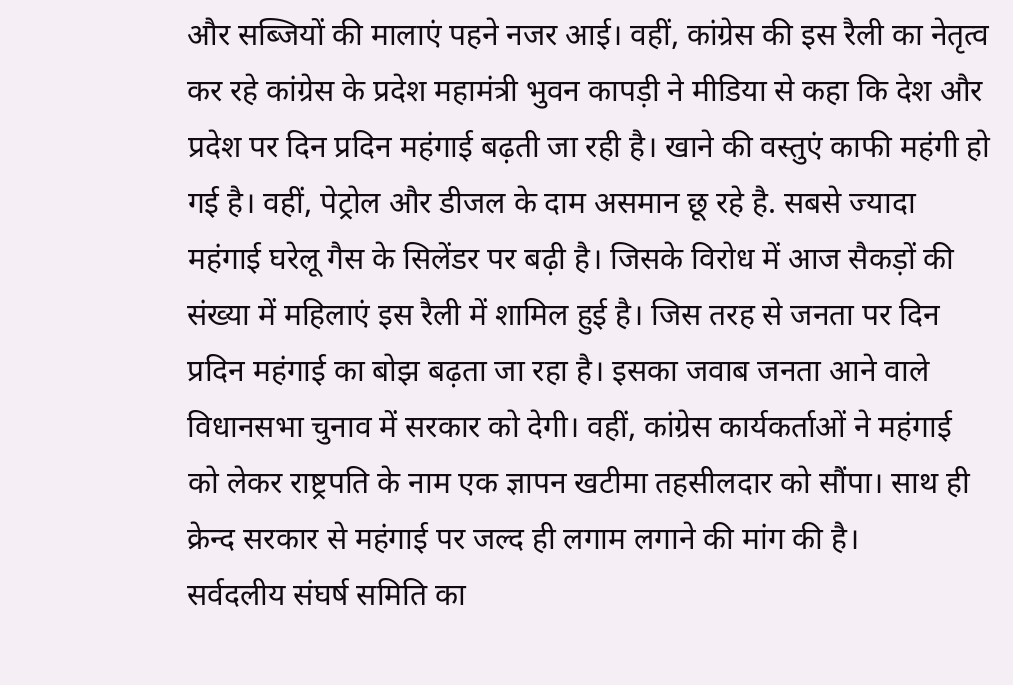और सब्जियों की मालाएं पहने नजर आई। वहीं, कांग्रेस की इस रैली का नेतृत्व कर रहे कांग्रेस के प्रदेश महामंत्री भुवन कापड़ी ने मीडिया से कहा कि देश और प्रदेश पर दिन प्रदिन महंगाई बढ़ती जा रही है। खाने की वस्तुएं काफी महंगी हो गई है। वहीं, पेट्रोल और डीजल के दाम असमान छू रहे है. सबसे ज्यादा महंगाई घरेलू गैस के सिलेंडर पर बढ़ी है। जिसके विरोध में आज सैकड़ों की संख्या में महिलाएं इस रैली में शामिल हुई है। जिस तरह से जनता पर दिन प्रदिन महंगाई का बोझ बढ़ता जा रहा है। इसका जवाब जनता आने वाले विधानसभा चुनाव में सरकार को देगी। वहीं, कांग्रेस कार्यकर्ताओं ने महंगाई को लेकर राष्ट्रपति के नाम एक ज्ञापन खटीमा तहसीलदार को सौंपा। साथ ही क्रेन्द सरकार से महंगाई पर जल्द ही लगाम लगाने की मांग की है।
सर्वदलीय संघर्ष समिति का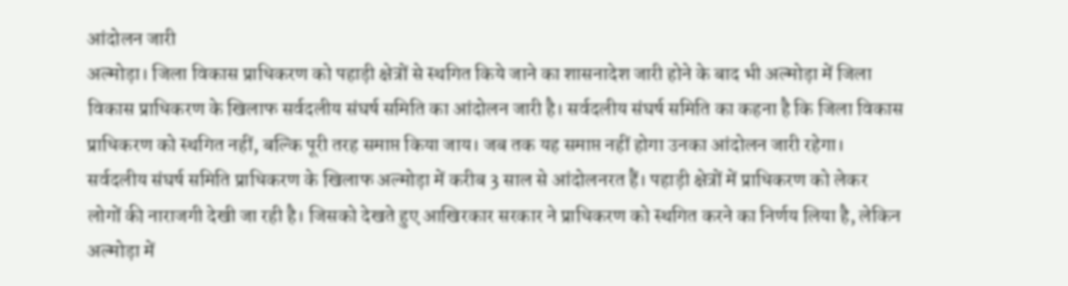आंदोलन जारी
अल्मोड़ा। जिला विकास प्राधिकरण को पहाड़ी क्षेत्रों से स्थगित किये जाने का शासनादेश जारी होने के बाद भी अल्मोड़ा में जिला विकास प्राधिकरण के खिलाफ सर्वदलीय संघर्ष समिति का आंदोलन जारी है। सर्वदलीय संघर्ष समिति का कहना है कि जिला विकास प्राधिकरण को स्थगित नहीं, बल्कि पूरी तरह समाप्त किया जाय। जब तक यह समाप्त नहीं होगा उनका आंदोलन जारी रहेगा। सर्वदलीय संघर्ष समिति प्राधिकरण के खिलाफ अल्मोड़ा में करीब 3 साल से आंदोलनरत हैं। पहाड़ी क्षेत्रों में प्राधिकरण को लेकर लोगों की नाराजगी देखी जा रही है। जिसको देखते हुए आखिरकार सरकार ने प्राधिकरण को स्थगित करने का निर्णय लिया है, लेकिन अल्मोड़ा में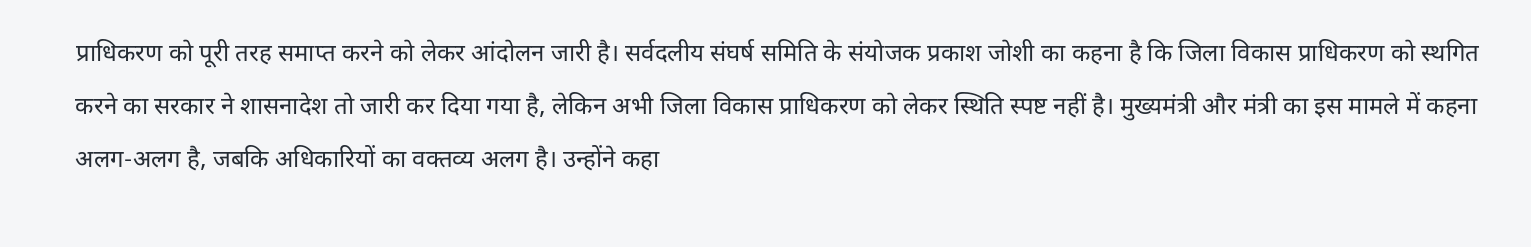प्राधिकरण को पूरी तरह समाप्त करने को लेकर आंदोलन जारी है। सर्वदलीय संघर्ष समिति के संयोजक प्रकाश जोशी का कहना है कि जिला विकास प्राधिकरण को स्थगित करने का सरकार ने शासनादेश तो जारी कर दिया गया है, लेकिन अभी जिला विकास प्राधिकरण को लेकर स्थिति स्पष्ट नहीं है। मुख्यमंत्री और मंत्री का इस मामले में कहना अलग-अलग है, जबकि अधिकारियों का वक्तव्य अलग है। उन्होंने कहा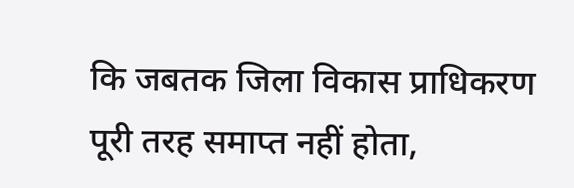कि जबतक जिला विकास प्राधिकरण पूरी तरह समाप्त नहीं होता,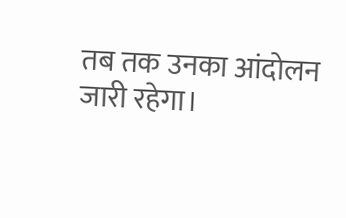तब तक उनका आंदोलन जारी रहेगा।